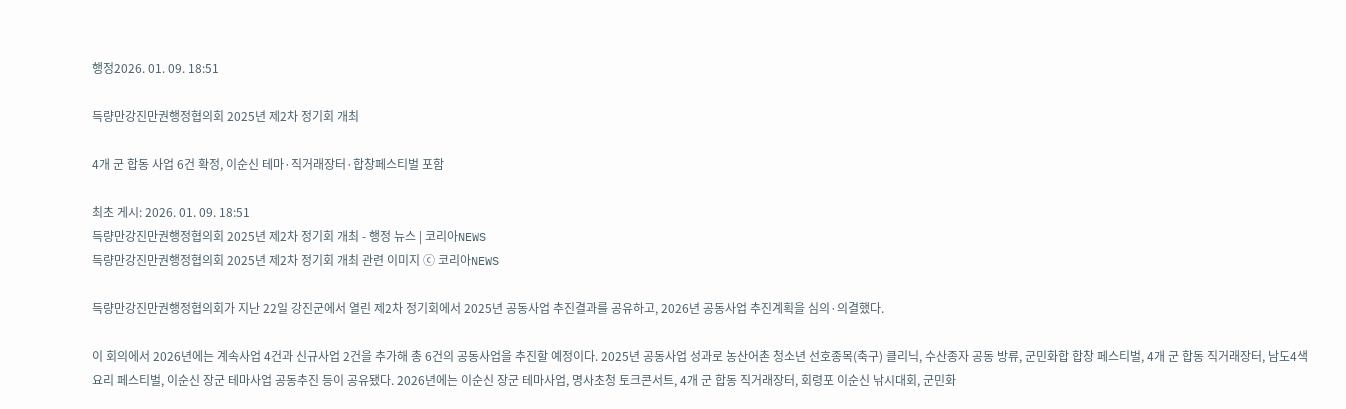행정2026. 01. 09. 18:51

득량만강진만권행정협의회 2025년 제2차 정기회 개최

4개 군 합동 사업 6건 확정, 이순신 테마·직거래장터·합창페스티벌 포함

최초 게시: 2026. 01. 09. 18:51
득량만강진만권행정협의회 2025년 제2차 정기회 개최 - 행정 뉴스 | 코리아NEWS
득량만강진만권행정협의회 2025년 제2차 정기회 개최 관련 이미지 ⓒ 코리아NEWS

득량만강진만권행정협의회가 지난 22일 강진군에서 열린 제2차 정기회에서 2025년 공동사업 추진결과를 공유하고, 2026년 공동사업 추진계획을 심의·의결했다.

이 회의에서 2026년에는 계속사업 4건과 신규사업 2건을 추가해 총 6건의 공동사업을 추진할 예정이다. 2025년 공동사업 성과로 농산어촌 청소년 선호종목(축구) 클리닉, 수산종자 공동 방류, 군민화합 합창 페스티벌, 4개 군 합동 직거래장터, 남도4색 요리 페스티벌, 이순신 장군 테마사업 공동추진 등이 공유됐다. 2026년에는 이순신 장군 테마사업, 명사초청 토크콘서트, 4개 군 합동 직거래장터, 회령포 이순신 낚시대회, 군민화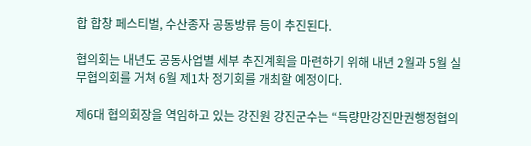합 합창 페스티벌, 수산종자 공동방류 등이 추진된다.

협의회는 내년도 공동사업별 세부 추진계획을 마련하기 위해 내년 2월과 5월 실무협의회를 거쳐 6월 제1차 정기회를 개최할 예정이다.

제6대 협의회장을 역임하고 있는 강진원 강진군수는 “득량만강진만권행정협의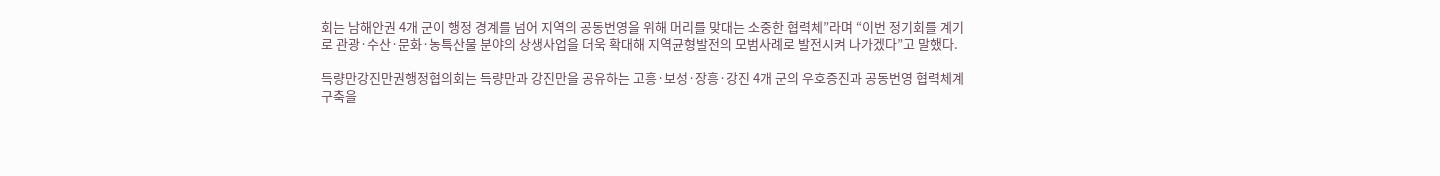회는 남해안권 4개 군이 행정 경계를 넘어 지역의 공동번영을 위해 머리를 맞대는 소중한 협력체”라며 “이번 정기회를 계기로 관광·수산·문화·농특산물 분야의 상생사업을 더욱 확대해 지역균형발전의 모범사례로 발전시켜 나가겠다”고 말했다.

득량만강진만권행정협의회는 득량만과 강진만을 공유하는 고흥·보성·장흥·강진 4개 군의 우호증진과 공동번영 협력체계 구축을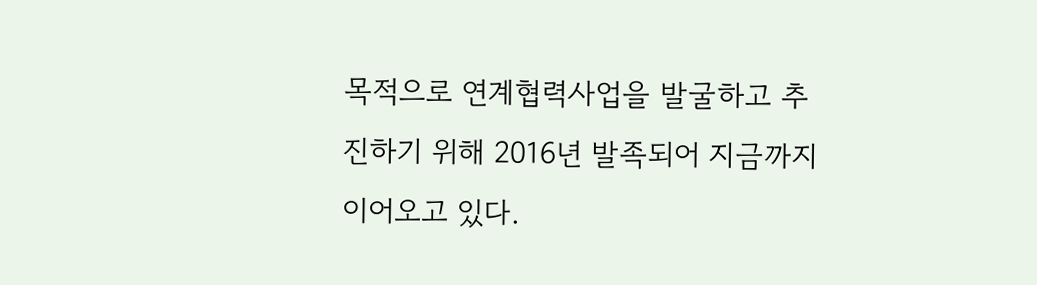목적으로 연계협력사업을 발굴하고 추진하기 위해 2016년 발족되어 지금까지 이어오고 있다.